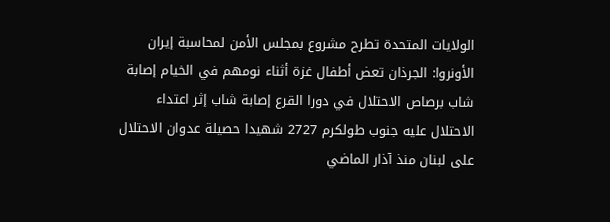الولايات المتحدة تطرح مشروع بمجلس الأمن لمحاسبة إيران الأونروا: الجرذان تعض أطفال غزة أثناء نومهم في الخيام إصابة شاب برصاص الاحتلال في دورا القرع إصابة شاب إثر اعتداء الاحتلال عليه جنوب طولكرم 2727 شهيدا حصيلة عدوان الاحتلال على لبنان منذ آذار الماضي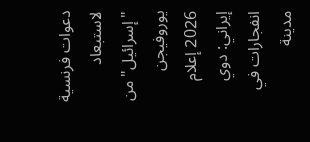دعوات فرنسية لاستبعاد "إسرائيل" من يوروفيجن 2026 إعلام إيراني: دوي انفجارات في مدينة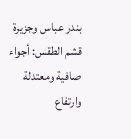بندر عباس وجزيرة قشم الطقس: أجواء صافية ومعتدلة وارتفاع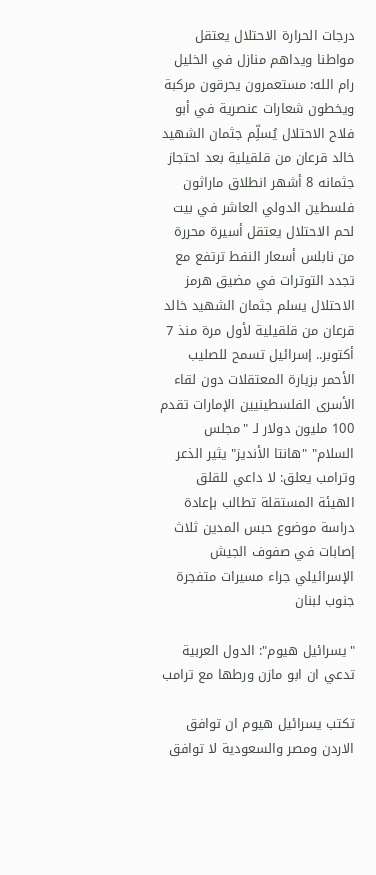درجات الحرارة الاحتلال يعتقل مواطنا ويداهم منازل في الخليل رام الله: مستعمرون يحرقون مركبة ويخطون شعارات عنصرية في أبو فلاح الاحتلال يُسلِّم جثمان الشهيد خالد قرعان من قلقيلية بعد احتجاز جثمانه 8 أشهر انطلاق ماراثون فلسطين الدولي العاشر في بيت لحم الاحتلال يعتقل أسيرة محررة من نابلس أسعار النفط ترتفع مع تجدد التوترات في مضيق هرمز الاحتلال يسلم جثمان الشهيد خالد قرعان من قلقيلية لأول مرة منذ 7 أكتوبر.. إسرائيل تسمح للصليب الأحمر بزيارة المعتقلات دون لقاء الأسرى الفلسطينيين الإمارات تقدم 100 مليون دولار لـ "مجلس السلام" "هانتا الأنديز" يثير الذعر وترامب يعلق: لا داعي للقلق الهيئة المستقلة تطالب بإعادة دراسة موضوع حبس المدين ثلاث إصابات في صفوف الجيش الإسرائيلي جراء مسيرات متفجرة جنوب لبنان

"يسرائيل هيوم": الدول العربية تدعي ان ابو مازن ورطها مع ترامب

تكتب يسرائيل هيوم ان توافق الاردن ومصر والسعودية لا توافق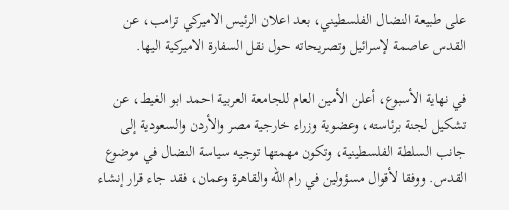على طبيعة النضال الفلسطيني، بعد اعلان الرئيس الاميركي ترامب، عن القدس عاصمة لإسرائيل وتصريحاته حول نقل السفارة الاميركية اليها.

في نهاية الأسبوع، أعلن الأمين العام للجامعة العربية احمد ابو الغيط، عن تشكيل لجنة برئاسته، وعضوية وزراء خارجية مصر والأردن والسعودية إلى جانب السلطة الفلسطينية، وتكون مهمتها توجيه سياسة النضال في موضوع القدس. ووفقا لأقوال مسؤولين في رام الله والقاهرة وعمان، فقد جاء قرار إنشاء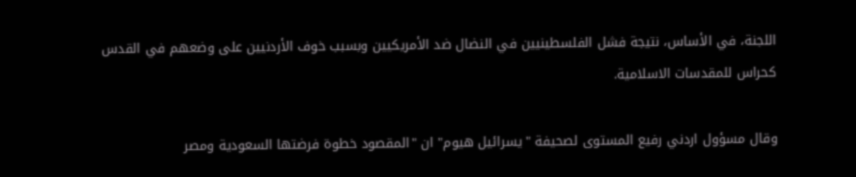اللجنة، في الأساس، نتيجة فشل الفلسطينيين في النضال ضد الأمريكيين وبسبب خوف الأردنيين على وضعهم في القدس كحراس للمقدسات الاسلامية.

وقال مسؤول اردني رفيع المستوى لصحيفة "يسرائيل هيوم" ان "المقصود خطوة فرضتها السعودية ومصر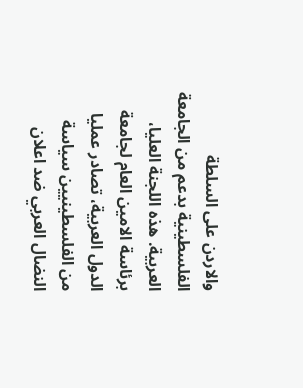والاردن على السلطة الفلسطينية بدعم من الجامعة العربية. هذه اللجنة العليا، برئاسة الامين العام لجامعة الدول العربية، تصادر عمليا من الفلسطينيين سياسة النضال العربي ضد اعلان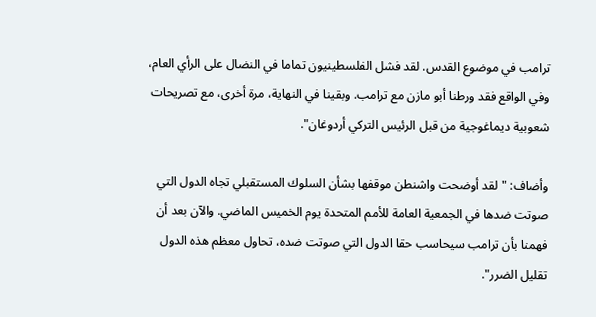ترامب في موضوع القدس. لقد فشل الفلسطينيون تماما في النضال على الرأي العام، وفي الواقع فقد ورطنا أبو مازن مع ترامب. وبقينا في النهاية، مرة أخرى، مع تصريحات شعوبية ديماغوجية من قبل الرئيس التركي أردوغان".

وأضاف: "لقد أوضحت واشنطن موقفها بشأن السلوك المستقبلي تجاه الدول التي صوتت ضدها في الجمعية العامة للأمم المتحدة يوم الخميس الماضي. والآن بعد أن فهمنا بأن ترامب سيحاسب حقا الدول التي صوتت ضده، تحاول معظم هذه الدول تقليل الضرر".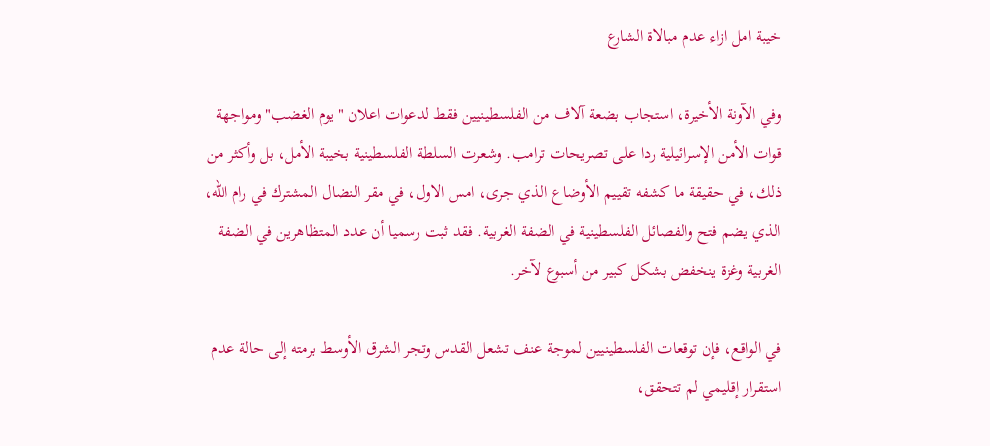خيبة امل ازاء عدم مبالاة الشارع

وفي الآونة الأخيرة، استجاب بضعة آلاف من الفلسطينيين فقط لدعوات اعلان "يوم الغضب" ومواجهة قوات الأمن الإسرائيلية ردا على تصريحات ترامب. وشعرت السلطة الفلسطينية بخيبة الأمل، بل وأكثر من ذلك، في حقيقة ما كشفه تقييم الأوضاع الذي جرى، امس الاول، في مقر النضال المشترك في رام الله، الذي يضم فتح والفصائل الفلسطينية في الضفة الغربية. فقد ثبت رسميا أن عدد المتظاهرين في الضفة الغربية وغزة ينخفض بشكل كبير من أسبوع لآخر.

في الواقع، فإن توقعات الفلسطينيين لموجة عنف تشعل القدس وتجر الشرق الأوسط برمته إلى حالة عدم استقرار إقليمي لم تتحقق،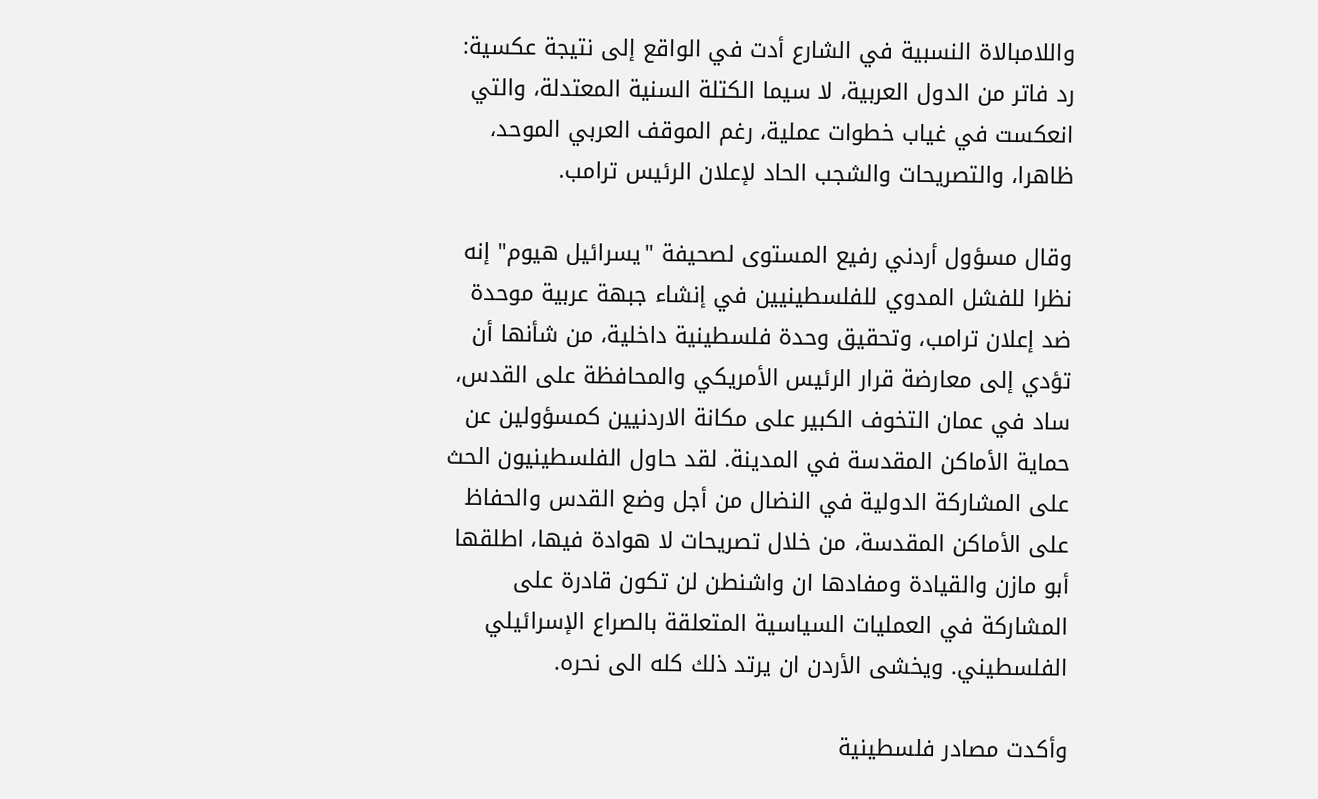واللامبالاة النسبية في الشارع أدت في الواقع إلى نتيجة عكسية: رد فاتر من الدول العربية، لا سيما الكتلة السنية المعتدلة، والتي انعكست في غياب خطوات عملية، رغم الموقف العربي الموحد، ظاهرا، والتصريحات والشجب الحاد لإعلان الرئيس ترامب.

وقال مسؤول أردني رفيع المستوى لصحيفة "يسرائيل هيوم" إنه نظرا للفشل المدوي للفلسطينيين في إنشاء جبهة عربية موحدة ضد إعلان ترامب، وتحقيق وحدة فلسطينية داخلية، من شأنها أن تؤدي إلى معارضة قرار الرئيس الأمريكي والمحافظة على القدس، ساد في عمان التخوف الكبير على مكانة الاردنيين كمسؤولين عن حماية الأماكن المقدسة في المدينة. لقد حاول الفلسطينيون الحث على المشاركة الدولية في النضال من أجل وضع القدس والحفاظ على الأماكن المقدسة، من خلال تصريحات لا هوادة فيها، اطلقها أبو مازن والقيادة ومفادها ان واشنطن لن تكون قادرة على المشاركة في العمليات السياسية المتعلقة بالصراع الإسرائيلي الفلسطيني. ويخشى الأردن ان يرتد ذلك كله الى نحره.

وأكدت مصادر فلسطينية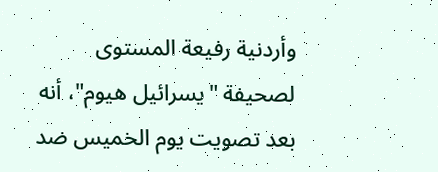وأردنية رفيعة المستوى لصحيفة "يسرائيل هيوم"، أنه بعد تصويت يوم الخميس ضد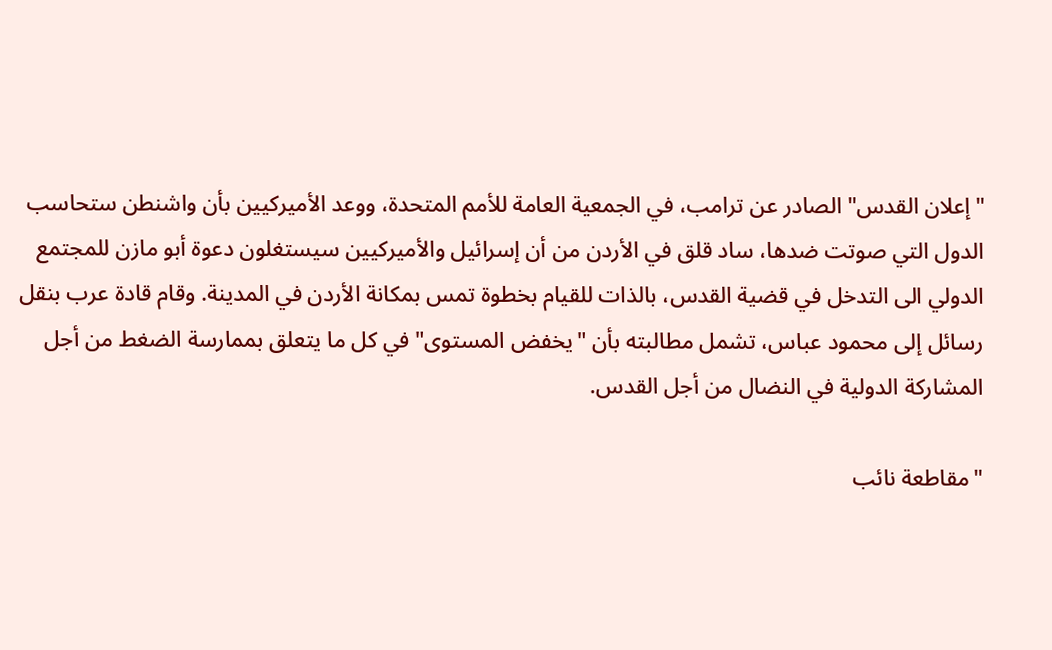"إعلان القدس" الصادر عن ترامب، في الجمعية العامة للأمم المتحدة، ووعد الأميركيين بأن واشنطن ستحاسب الدول التي صوتت ضدها، ساد قلق في الأردن من أن إسرائيل والأميركيين سيستغلون دعوة أبو مازن للمجتمع الدولي الى التدخل في قضية القدس، بالذات للقيام بخطوة تمس بمكانة الأردن في المدينة. وقام قادة عرب بنقل رسائل إلى محمود عباس، تشمل مطالبته بأن "يخفض المستوى" في كل ما يتعلق بممارسة الضغط من أجل المشاركة الدولية في النضال من أجل القدس.

"مقاطعة نائب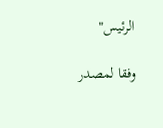الرئيس"

وفقا لمصدر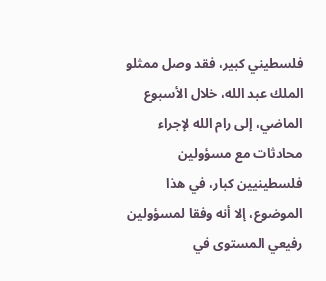فلسطيني كبير، فقد وصل ممثلو الملك عبد الله، خلال الأسبوع الماضي، إلى رام الله لإجراء محادثات مع مسؤولين فلسطينيين كبار، في هذا الموضوع، إلا أنه وفقا لمسؤولين رفيعي المستوى في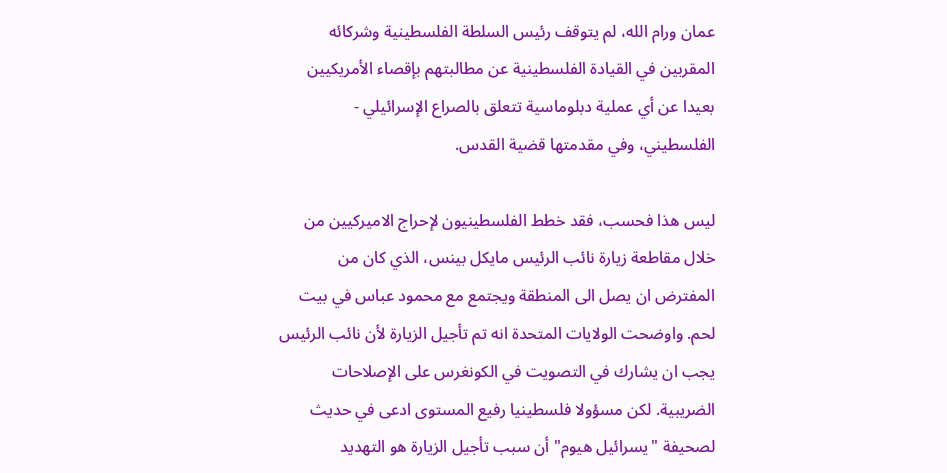عمان ورام الله، لم يتوقف رئيس السلطة الفلسطينية وشركائه المقربين في القيادة الفلسطينية عن مطالبتهم بإقصاء الأمريكيين بعيدا عن أي عملية دبلوماسية تتعلق بالصراع الإسرائيلي - الفلسطيني، وفي مقدمتها قضية القدس.

ليس هذا فحسب، فقد خطط الفلسطينيون لإحراج الاميركيين من خلال مقاطعة زيارة نائب الرئيس مايكل بينس، الذي كان من المفترض ان يصل الى المنطقة ويجتمع مع محمود عباس في بيت لحم. واوضحت الولايات المتحدة انه تم تأجيل الزيارة لأن نائب الرئيس يجب ان يشارك في التصويت في الكونغرس على الإصلاحات الضريبية. لكن مسؤولا فلسطينيا رفيع المستوى ادعى في حديث لصحيفة "يسرائيل هيوم" أن سبب تأجيل الزيارة هو التهديد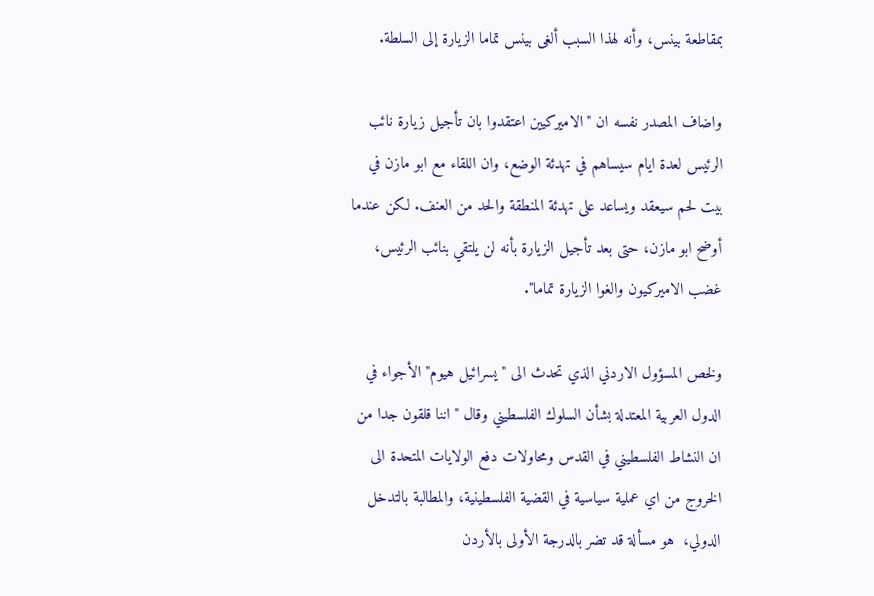بمقاطعة بينس، وأنه لهذا السبب ألغى بينس تماما الزيارة إلى السلطة.

واضاف المصدر نفسه ان "الاميركيين اعتقدوا بان تأجيل زيارة نائب الرئيس لعدة ايام سيساهم في تهدئة الوضع، وان اللقاء مع ابو مازن في بيت لحم سيعقد ويساعد على تهدئة المنطقة والحد من العنف. لكن عندما أوضح ابو مازن، حتى بعد تأجيل الزيارة بأنه لن يلتقي بنائب الرئيس، غضب الاميركيون والغوا الزيارة تماما".

ولخص المسؤول الاردني الذي تحدث الى "يسرائيل هيوم" الأجواء في الدول العربية المعتدلة بشأن السلوك الفلسطيني وقال "اننا قلقون جدا من ان النشاط الفلسطيني في القدس ومحاولات دفع الولايات المتحدة الى الخروج من اي عملية سياسية في القضية الفلسطينية، والمطالبة بالتدخل الدولي،  هو مسألة قد تضر بالدرجة الأولى بالأردن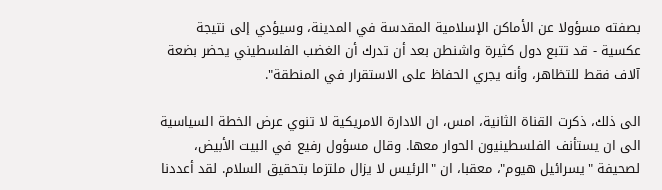بصفته مسؤولا عن الأماكن الإسلامية المقدسة في المدينة، وسيؤدي إلى نتيجة عكسية - قد تتبع دول كثيرة واشنطن بعد أن تدرك أن الغضب الفلسطيني يحضر بضعة آلاف فقط للتظاهر، وأنه يجري الحفاظ على الاستقرار في المنطقة".

الى ذلك، ذكرت القناة الثانية، امس، ان الادارة الامريكية لا تنوي عرض الخطة السياسية الى ان يستأنف الفلسطينيون الحوار معها. وقال مسؤول رفيع في البيت الأبيض، لصحيفة "يسرائيل هيوم"، معقبا، ان "الرئيس لا يزال ملتزما بتحقيق السلام. لقد أعددنا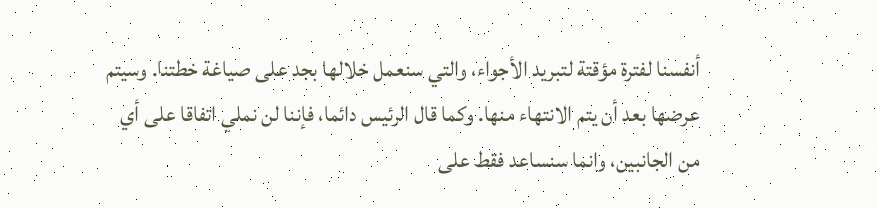أنفسنا لفترة مؤقتة لتبريد الأجواء، والتي سنعمل خلالها بجد على صياغة خطتنا. وسيتم عرضها بعد أن يتم الانتهاء منها. وكما قال الرئيس دائما، فإننا لن نملي اتفاقا على أي من الجانبين، وانما سنساعد فقط على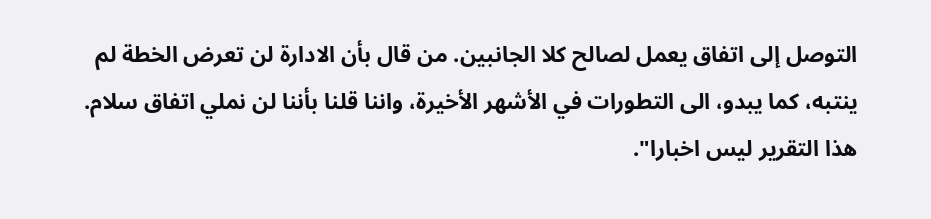التوصل إلى اتفاق يعمل لصالح كلا الجانبين. من قال بأن الادارة لن تعرض الخطة لم ينتبه، كما يبدو، الى التطورات في الأشهر الأخيرة، واننا قلنا بأننا لن نملي اتفاق سلام. هذا التقرير ليس اخبارا".